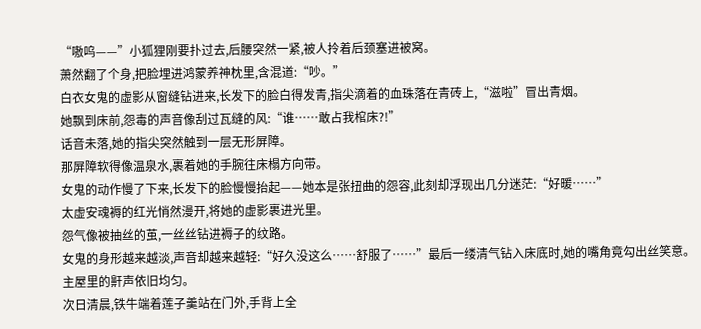“嗷呜——”小狐狸刚要扑过去,后腰突然一紧,被人拎着后颈塞进被窝。
萧然翻了个身,把脸埋进鸿蒙养神枕里,含混道:“吵。”
白衣女鬼的虚影从窗缝钻进来,长发下的脸白得发青,指尖滴着的血珠落在青砖上,“滋啦”冒出青烟。
她飘到床前,怨毒的声音像刮过瓦缝的风:“谁……敢占我棺床?!”
话音未落,她的指尖突然触到一层无形屏障。
那屏障软得像温泉水,裹着她的手腕往床榻方向带。
女鬼的动作慢了下来,长发下的脸慢慢抬起——她本是张扭曲的怨容,此刻却浮现出几分迷茫:“好暖……”
太虚安魂褥的红光悄然漫开,将她的虚影裹进光里。
怨气像被抽丝的茧,一丝丝钻进褥子的纹路。
女鬼的身形越来越淡,声音却越来越轻:“好久没这么……舒服了……”最后一缕清气钻入床底时,她的嘴角竟勾出丝笑意。
主屋里的鼾声依旧均匀。
次日清晨,铁牛端着莲子羹站在门外,手背上全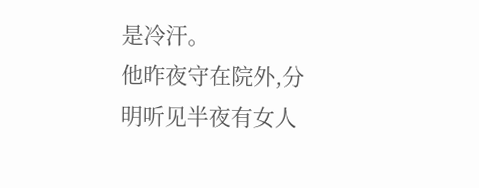是冷汗。
他昨夜守在院外,分明听见半夜有女人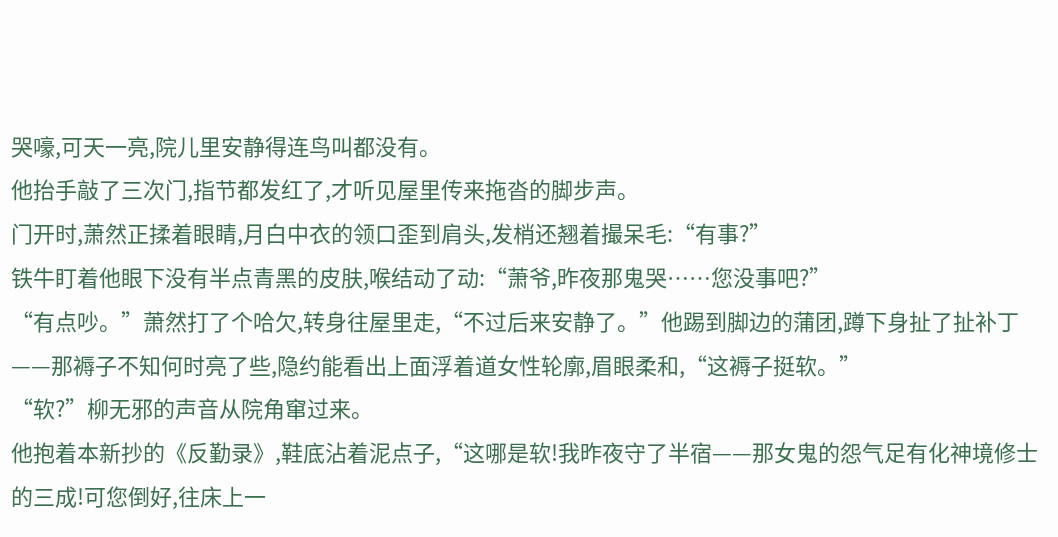哭嚎,可天一亮,院儿里安静得连鸟叫都没有。
他抬手敲了三次门,指节都发红了,才听见屋里传来拖沓的脚步声。
门开时,萧然正揉着眼睛,月白中衣的领口歪到肩头,发梢还翘着撮呆毛:“有事?”
铁牛盯着他眼下没有半点青黑的皮肤,喉结动了动:“萧爷,昨夜那鬼哭……您没事吧?”
“有点吵。”萧然打了个哈欠,转身往屋里走,“不过后来安静了。”他踢到脚边的蒲团,蹲下身扯了扯补丁——那褥子不知何时亮了些,隐约能看出上面浮着道女性轮廓,眉眼柔和,“这褥子挺软。”
“软?”柳无邪的声音从院角窜过来。
他抱着本新抄的《反勤录》,鞋底沾着泥点子,“这哪是软!我昨夜守了半宿——那女鬼的怨气足有化神境修士的三成!可您倒好,往床上一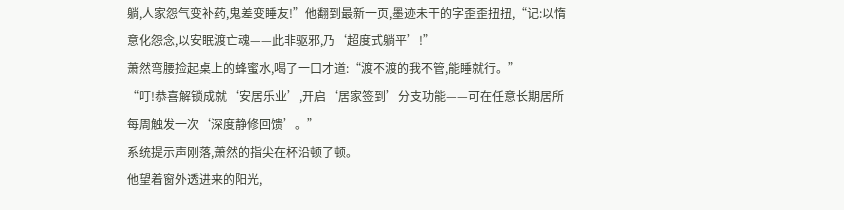躺,人家怨气变补药,鬼差变睡友!”他翻到最新一页,墨迹未干的字歪歪扭扭,“记:以惰意化怨念,以安眠渡亡魂——此非驱邪,乃‘超度式躺平’!”
萧然弯腰捡起桌上的蜂蜜水,喝了一口才道:“渡不渡的我不管,能睡就行。”
“叮!恭喜解锁成就‘安居乐业’,开启‘居家签到’分支功能——可在任意长期居所每周触发一次‘深度静修回馈’。”
系统提示声刚落,萧然的指尖在杯沿顿了顿。
他望着窗外透进来的阳光,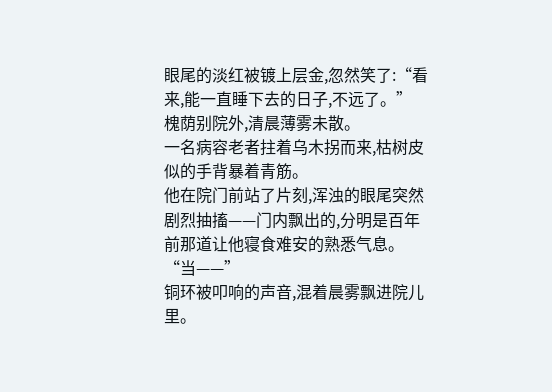眼尾的淡红被镀上层金,忽然笑了:“看来,能一直睡下去的日子,不远了。”
槐荫别院外,清晨薄雾未散。
一名病容老者拄着乌木拐而来,枯树皮似的手背暴着青筋。
他在院门前站了片刻,浑浊的眼尾突然剧烈抽搐——门内飘出的,分明是百年前那道让他寝食难安的熟悉气息。
“当——”
铜环被叩响的声音,混着晨雾飘进院儿里。